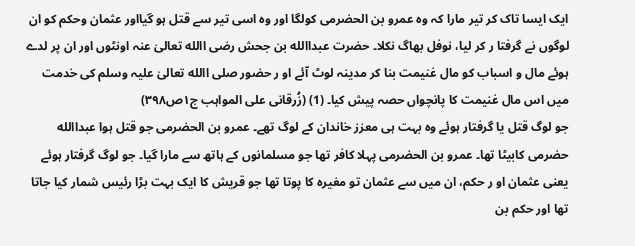ایک ایسا تاک کر تیر مارا کہ وہ عمرو بن الحضرمی کولگا اور وہ اسی تیر سے قتل ہو گیااور عثمان وحکم کو ان لوگوں نے گرفتا ر کر لیا، نوفل بھاگ نکلا۔ حضرت عبداالله بن جحش رضی االله تعالیٰ عنہ اونٹوں اور ان پر لدے ہوئے مال و اسباب کو مال غنیمت بنا کر مدینہ لوٹ آئے او ر حضور صلی االله تعالیٰ علیہ وسلم کی خدمت میں اس مال غنیمت کا پانچواں حصہ پیش کیا۔ (1) (زُرقانی علی المواہب ج۱ص۳۹۸)
جو لوگ قتل یا گرفتار ہوئے وہ بہت ہی معزز خاندان کے لوگ تھے۔ عمرو بن الحضرمی جو قتل ہوا عبداالله حضرمی کابیٹا تھا۔ عمرو بن الحضرمی پہلا کافر تھا جو مسلمانوں کے ہاتھ سے مارا گیا۔ جو لوگ گرفتار ہوئے یعنی عثمان او ر حکم، ان میں سے عثمان تو مغیرہ کا پوتا تھا جو قریش کا ایک بہت بڑا رئیس شمار کیا جاتا تھا اور حکم بن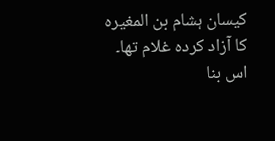کیسان ہشام بن المغیرہ کا آزاد کردہ غلام تھا۔ اس بنا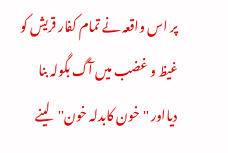پر اس واقعہ نے تمام کفار قریش کو غیظ و غضب میں آگ بگولہ بنا دیااور ''خون کابدلہ خون''لینے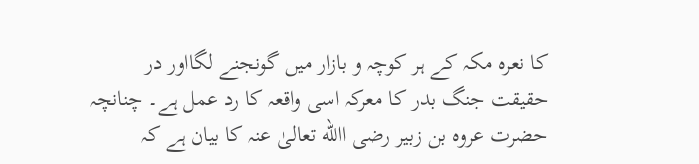کا نعرہ مکہ کے ہر کوچہ و بازار میں گونجنے لگااور در حقیقت جنگ بدر کا معرکہ اسی واقعہ کا رد عمل ہے۔ چنانچہ حضرت عروہ بن زبیر رضی االله تعالیٰ عنہ کا بیان ہے کہ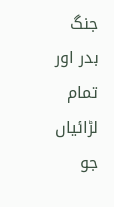جنگ بدر اور تمام لڑائیاں جو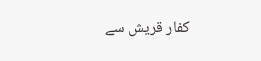کفار قریش سے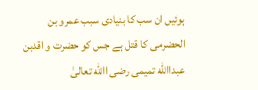ہوئیں ان سب کا بنیادی سبب عمرو بن الحضرمی کا قتل ہے جس کو حضرت و اقدبن عبداالله تمیمی رضی االله تعالیٰ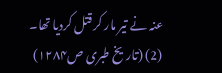عنہ نے تیر مار کر قتل کردیا تھا۔ (2) (تاریخ طبری ص۱۲۸۴)